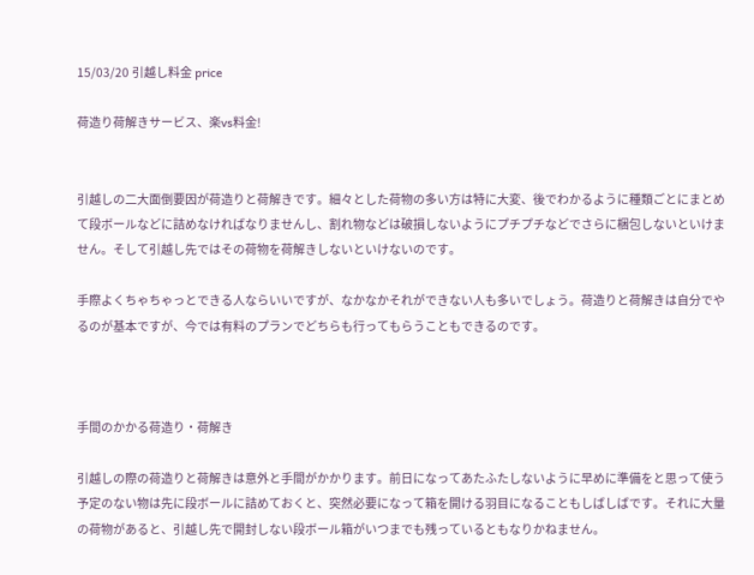15/03/20 引越し料金 price

荷造り荷解きサービス、楽vs料金!


引越しの二大面倒要因が荷造りと荷解きです。細々とした荷物の多い方は特に大変、後でわかるように種類ごとにまとめて段ボールなどに詰めなければなりませんし、割れ物などは破損しないようにプチプチなどでさらに梱包しないといけません。そして引越し先ではその荷物を荷解きしないといけないのです。

手際よくちゃちゃっとできる人ならいいですが、なかなかそれができない人も多いでしょう。荷造りと荷解きは自分でやるのが基本ですが、今では有料のプランでどちらも行ってもらうこともできるのです。



手間のかかる荷造り・荷解き

引越しの際の荷造りと荷解きは意外と手間がかかります。前日になってあたふたしないように早めに準備をと思って使う予定のない物は先に段ボールに詰めておくと、突然必要になって箱を開ける羽目になることもしばしばです。それに大量の荷物があると、引越し先で開封しない段ボール箱がいつまでも残っているともなりかねません。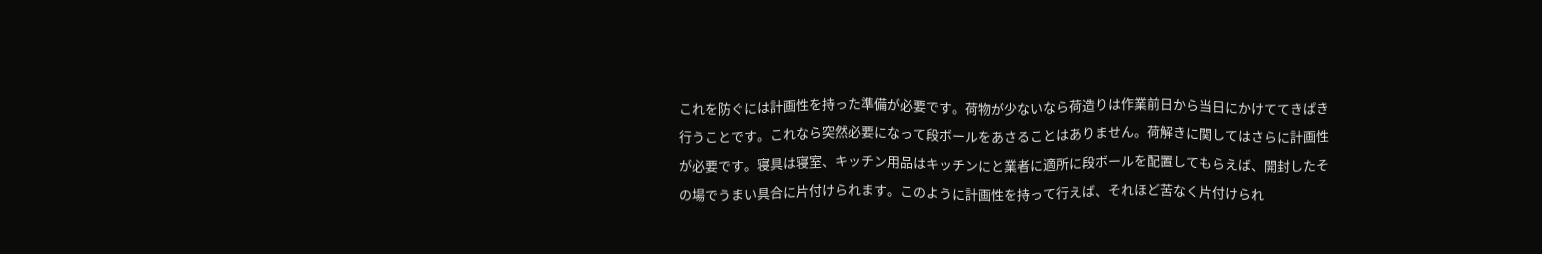これを防ぐには計画性を持った準備が必要です。荷物が少ないなら荷造りは作業前日から当日にかけててきぱき行うことです。これなら突然必要になって段ボールをあさることはありません。荷解きに関してはさらに計画性が必要です。寝具は寝室、キッチン用品はキッチンにと業者に適所に段ボールを配置してもらえば、開封したその場でうまい具合に片付けられます。このように計画性を持って行えば、それほど苦なく片付けられ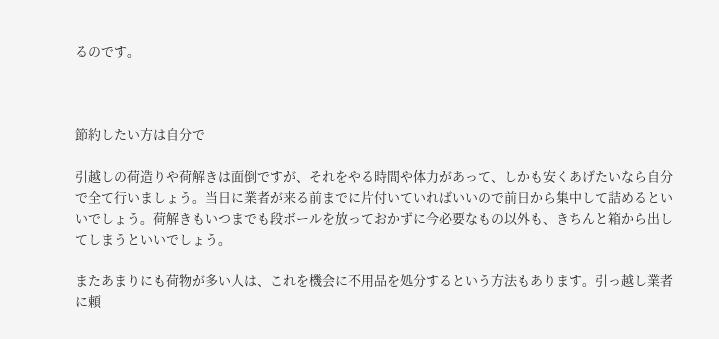るのです。



節約したい方は自分で

引越しの荷造りや荷解きは面倒ですが、それをやる時間や体力があって、しかも安くあげたいなら自分で全て行いましょう。当日に業者が来る前までに片付いていればいいので前日から集中して詰めるといいでしょう。荷解きもいつまでも段ボールを放っておかずに今必要なもの以外も、きちんと箱から出してしまうといいでしょう。

またあまりにも荷物が多い人は、これを機会に不用品を処分するという方法もあります。引っ越し業者に頼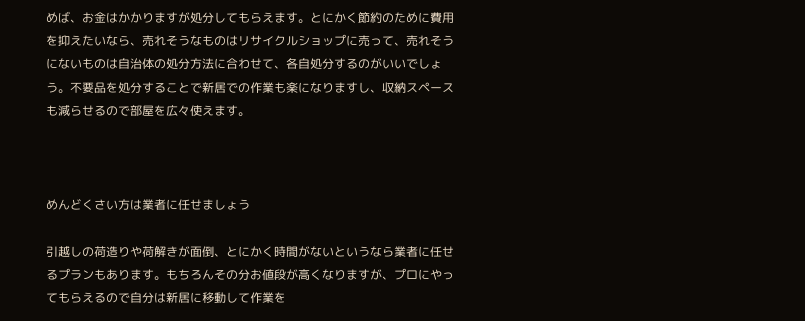めば、お金はかかりますが処分してもらえます。とにかく節約のために費用を抑えたいなら、売れそうなものはリサイクルショップに売って、売れそうにないものは自治体の処分方法に合わせて、各自処分するのがいいでしょう。不要品を処分することで新居での作業も楽になりますし、収納スペースも減らせるので部屋を広々使えます。



めんどくさい方は業者に任せましょう

引越しの荷造りや荷解きが面倒、とにかく時間がないというなら業者に任せるプランもあります。もちろんその分お値段が高くなりますが、プロにやってもらえるので自分は新居に移動して作業を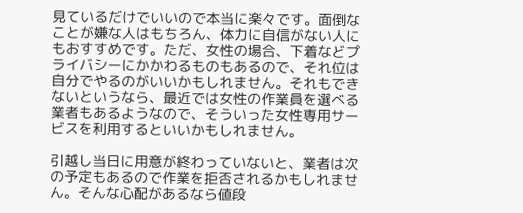見ているだけでいいので本当に楽々です。面倒なことが嫌な人はもちろん、体力に自信がない人にもおすすめです。ただ、女性の場合、下着などプライバシーにかかわるものもあるので、それ位は自分でやるのがいいかもしれません。それもできないというなら、最近では女性の作業員を選べる業者もあるようなので、そういった女性専用サービスを利用するといいかもしれません。

引越し当日に用意が終わっていないと、業者は次の予定もあるので作業を拒否されるかもしれません。そんな心配があるなら値段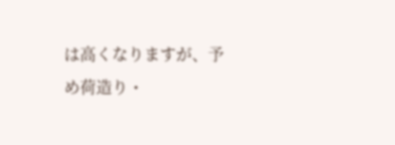は高くなりますが、予め荷造り・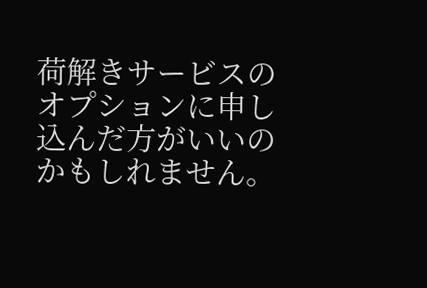荷解きサービスのオプションに申し込んだ方がいいのかもしれません。